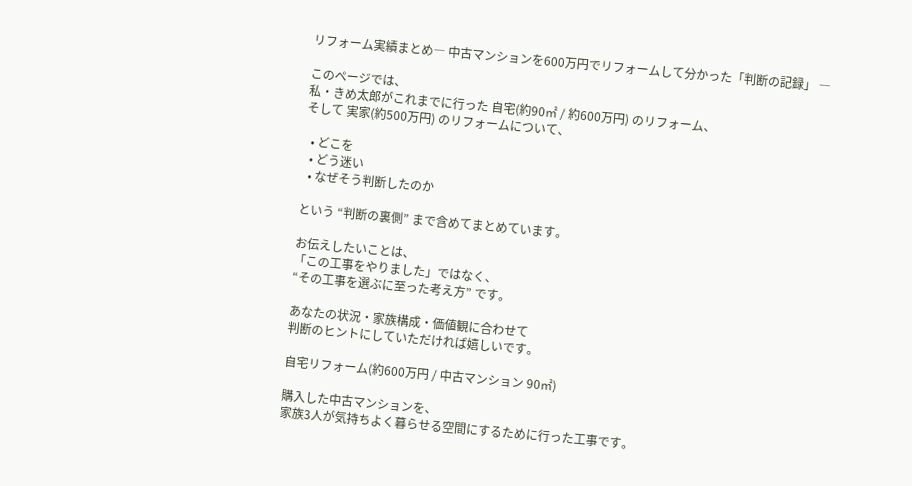リフォーム実績まとめ― 中古マンションを600万円でリフォームして分かった「判断の記録」 ―

このページでは、
私・きめ太郎がこれまでに行った 自宅(約90㎡ / 約600万円) のリフォーム、
そして 実家(約500万円) のリフォームについて、

  • どこを
  • どう迷い
  • なぜそう判断したのか

という “判断の裏側” まで含めてまとめています。

お伝えしたいことは、
「この工事をやりました」ではなく、
“その工事を選ぶに至った考え方” です。

あなたの状況・家族構成・価値観に合わせて
判断のヒントにしていただければ嬉しいです。

自宅リフォーム(約600万円 / 中古マンション 90㎡)

購入した中古マンションを、
家族3人が気持ちよく暮らせる空間にするために行った工事です。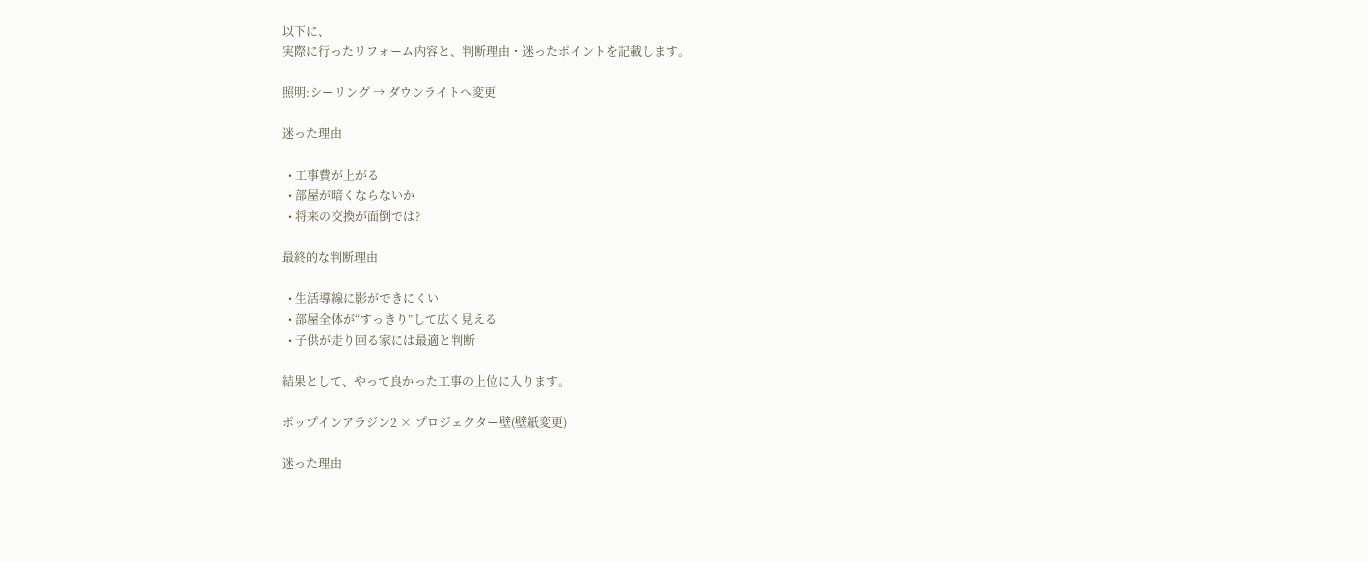以下に、
実際に行ったリフォーム内容と、判断理由・迷ったポイントを記載します。

照明:シーリング → ダウンライトへ変更

迷った理由

  • 工事費が上がる
  • 部屋が暗くならないか
  • 将来の交換が面倒では?

最終的な判断理由

  • 生活導線に影ができにくい
  • 部屋全体が“すっきり”して広く見える
  • 子供が走り回る家には最適と判断

結果として、やって良かった工事の上位に入ります。

ポップインアラジン2 × プロジェクター壁(壁紙変更)

迷った理由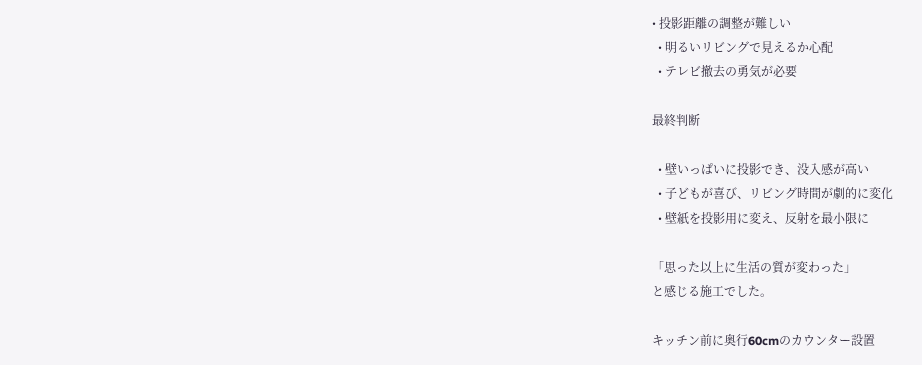• 投影距離の調整が難しい
  • 明るいリビングで見えるか心配
  • テレビ撤去の勇気が必要

最終判断

  • 壁いっぱいに投影でき、没入感が高い
  • 子どもが喜び、リビング時間が劇的に変化
  • 壁紙を投影用に変え、反射を最小限に

「思った以上に生活の質が変わった」
と感じる施工でした。

キッチン前に奥行60cmのカウンター設置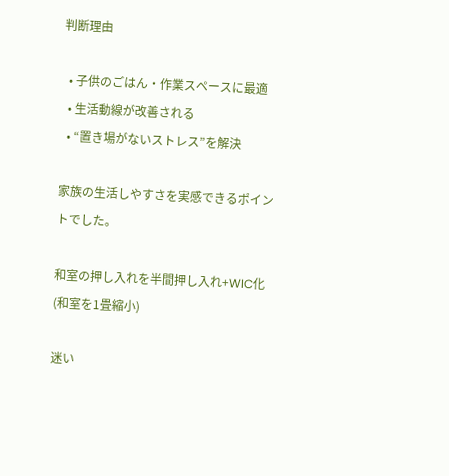判断理由

  • 子供のごはん・作業スペースに最適
  • 生活動線が改善される
  • “置き場がないストレス”を解決

家族の生活しやすさを実感できるポイントでした。

和室の押し入れを半間押し入れ+WIC化(和室を1畳縮小)

迷い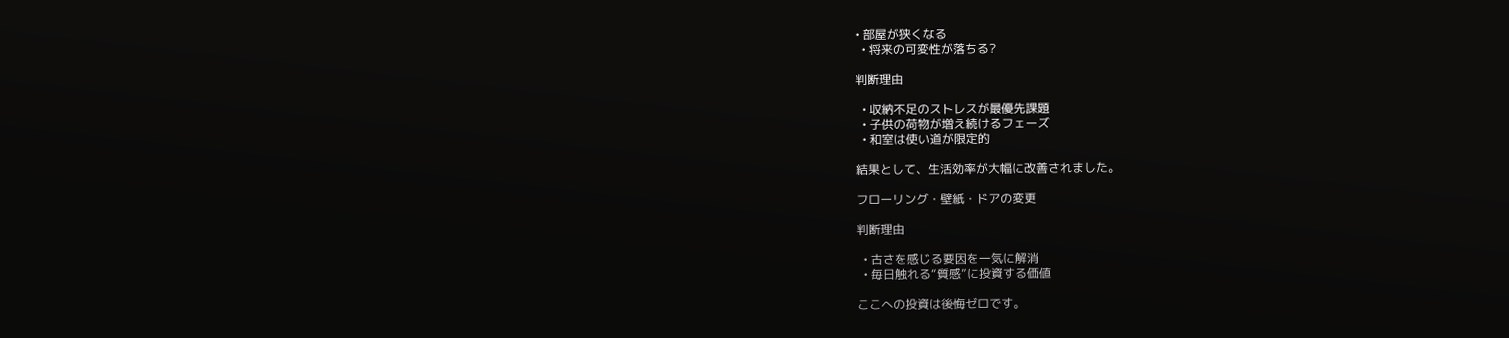• 部屋が狭くなる
  • 将来の可変性が落ちる?

判断理由

  • 収納不足のストレスが最優先課題
  • 子供の荷物が増え続けるフェーズ
  • 和室は使い道が限定的

結果として、生活効率が大幅に改善されました。

フローリング・壁紙・ドアの変更

判断理由

  • 古さを感じる要因を一気に解消
  • 毎日触れる“質感”に投資する価値

ここへの投資は後悔ゼロです。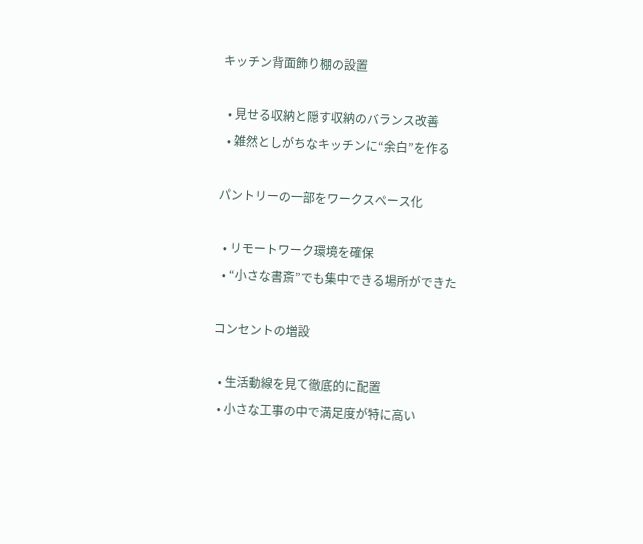キッチン背面飾り棚の設置

  • 見せる収納と隠す収納のバランス改善
  • 雑然としがちなキッチンに“余白”を作る

パントリーの一部をワークスペース化

  • リモートワーク環境を確保
  • “小さな書斎”でも集中できる場所ができた

コンセントの増設

  • 生活動線を見て徹底的に配置
  • 小さな工事の中で満足度が特に高い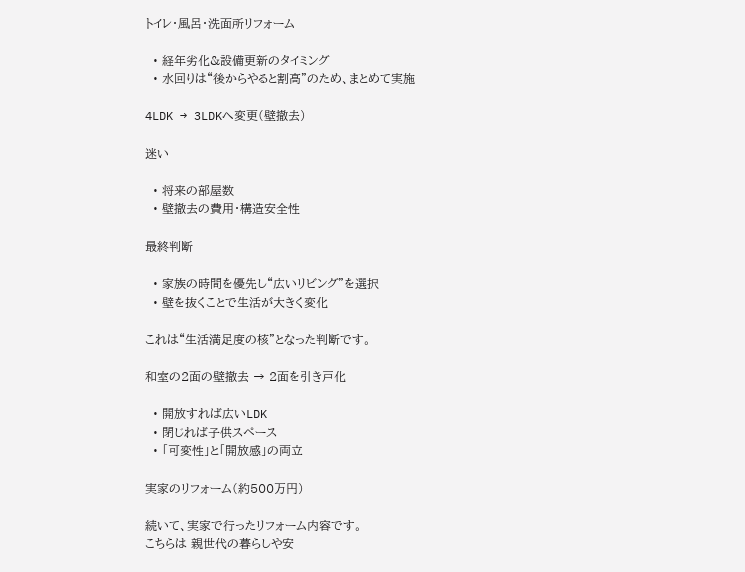トイレ・風呂・洗面所リフォーム

  • 経年劣化&設備更新のタイミング
  • 水回りは“後からやると割高”のため、まとめて実施

4LDK → 3LDKへ変更(壁撤去)

迷い

  • 将来の部屋数
  • 壁撤去の費用・構造安全性

最終判断

  • 家族の時間を優先し“広いリビング”を選択
  • 壁を抜くことで生活が大きく変化

これは“生活満足度の核”となった判断です。

和室の2面の壁撤去 → 2面を引き戸化

  • 開放すれば広いLDK
  • 閉じれば子供スペース
  • 「可変性」と「開放感」の両立

実家のリフォーム(約500万円)

続いて、実家で行ったリフォーム内容です。
こちらは 親世代の暮らしや安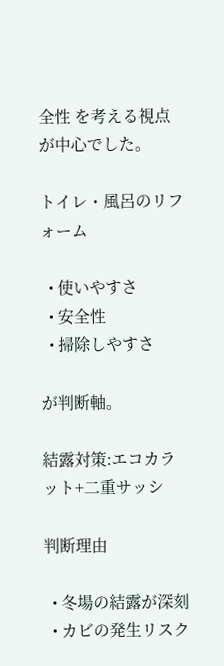全性 を考える視点が中心でした。

トイレ・風呂のリフォーム

  • 使いやすさ
  • 安全性
  • 掃除しやすさ

が判断軸。

結露対策:エコカラット+二重サッシ

判断理由

  • 冬場の結露が深刻
  • カビの発生リスク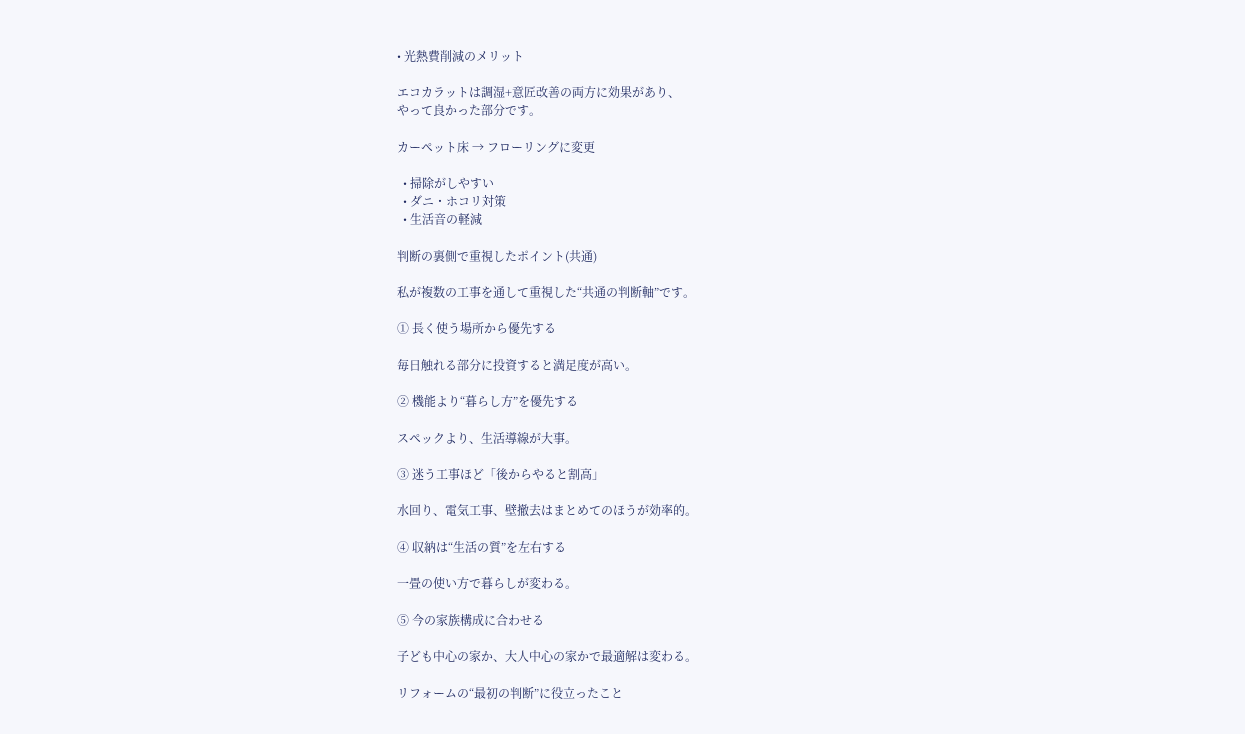• 光熱費削減のメリット

エコカラットは調湿+意匠改善の両方に効果があり、
やって良かった部分です。

カーペット床 → フローリングに変更

  • 掃除がしやすい
  • ダニ・ホコリ対策
  • 生活音の軽減

判断の裏側で重視したポイント(共通)

私が複数の工事を通して重視した“共通の判断軸”です。

① 長く使う場所から優先する

毎日触れる部分に投資すると満足度が高い。

② 機能より“暮らし方”を優先する

スペックより、生活導線が大事。

③ 迷う工事ほど「後からやると割高」

水回り、電気工事、壁撤去はまとめてのほうが効率的。

④ 収納は“生活の質”を左右する

一畳の使い方で暮らしが変わる。

⑤ 今の家族構成に合わせる

子ども中心の家か、大人中心の家かで最適解は変わる。

リフォームの“最初の判断”に役立ったこと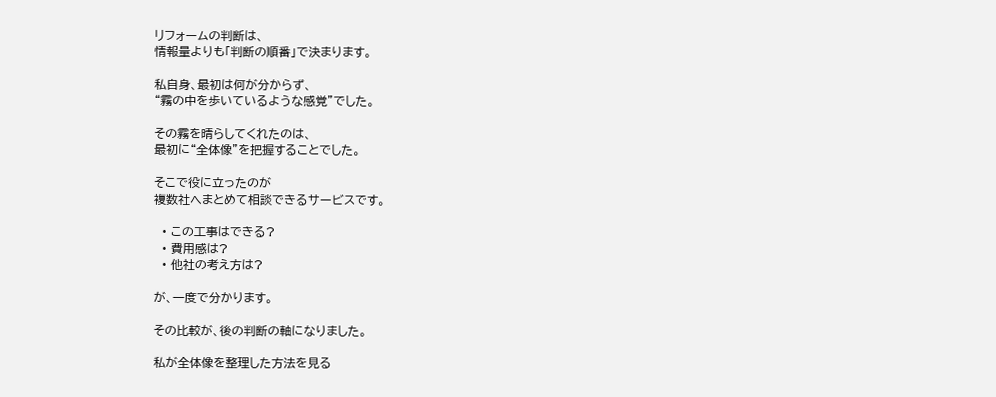リフォームの判断は、
情報量よりも「判断の順番」で決まります。

私自身、最初は何が分からず、
“霧の中を歩いているような感覚”でした。

その霧を晴らしてくれたのは、
最初に“全体像”を把握することでした。

そこで役に立ったのが
複数社へまとめて相談できるサービスです。

  • この工事はできる?
  • 費用感は?
  • 他社の考え方は?

が、一度で分かります。

その比較が、後の判断の軸になりました。

私が全体像を整理した方法を見る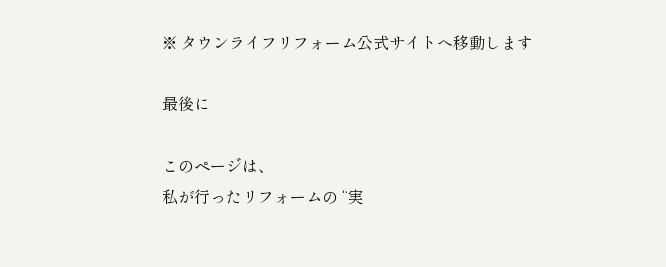※ タウンライフリフォーム公式サイトへ移動します

最後に

このページは、
私が行ったリフォームの “実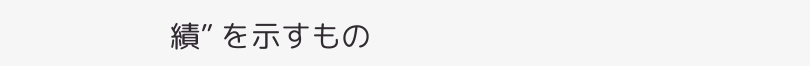績” を示すもの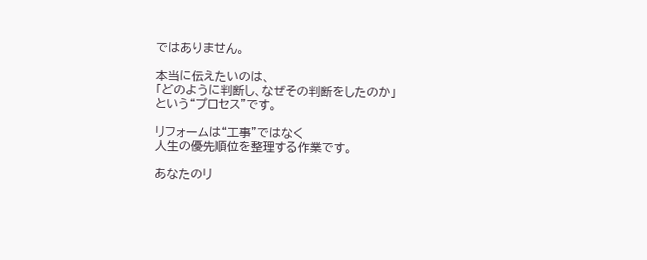ではありません。

本当に伝えたいのは、
「どのように判断し、なぜその判断をしたのか」
という“プロセス”です。

リフォームは“工事”ではなく
人生の優先順位を整理する作業です。

あなたのリ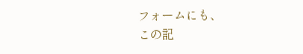フォームにも、
この記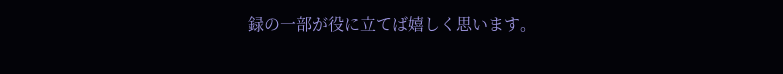録の一部が役に立てば嬉しく思います。